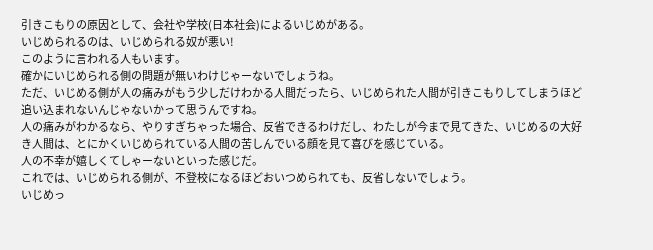引きこもりの原因として、会社や学校(日本社会)によるいじめがある。
いじめられるのは、いじめられる奴が悪い!
このように言われる人もいます。
確かにいじめられる側の問題が無いわけじゃーないでしょうね。
ただ、いじめる側が人の痛みがもう少しだけわかる人間だったら、いじめられた人間が引きこもりしてしまうほど追い込まれないんじゃないかって思うんですね。
人の痛みがわかるなら、やりすぎちゃった場合、反省できるわけだし、わたしが今まで見てきた、いじめるの大好き人間は、とにかくいじめられている人間の苦しんでいる顔を見て喜びを感じている。
人の不幸が嬉しくてしゃーないといった感じだ。
これでは、いじめられる側が、不登校になるほどおいつめられても、反省しないでしょう。
いじめっ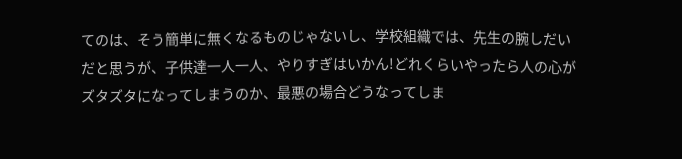てのは、そう簡単に無くなるものじゃないし、学校組織では、先生の腕しだいだと思うが、子供達一人一人、やりすぎはいかん!どれくらいやったら人の心がズタズタになってしまうのか、最悪の場合どうなってしま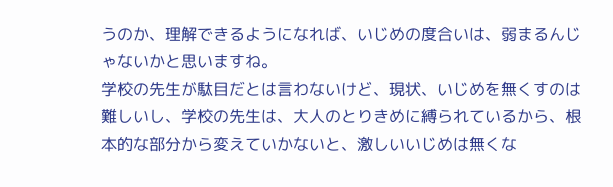うのか、理解できるようになれば、いじめの度合いは、弱まるんじゃないかと思いますね。
学校の先生が駄目だとは言わないけど、現状、いじめを無くすのは難しいし、学校の先生は、大人のとりきめに縛られているから、根本的な部分から変えていかないと、激しいいじめは無くな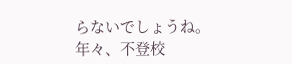らないでしょうね。
年々、不登校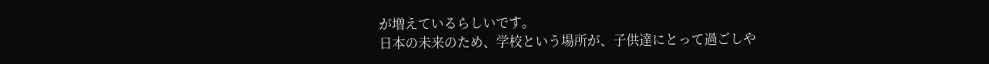が増えているらしいです。
日本の未来のため、学校という場所が、子供達にとって過ごしや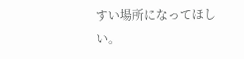すい場所になってほしい。